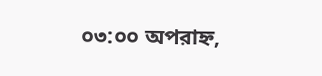০৩:০০ অপরাহ্ন,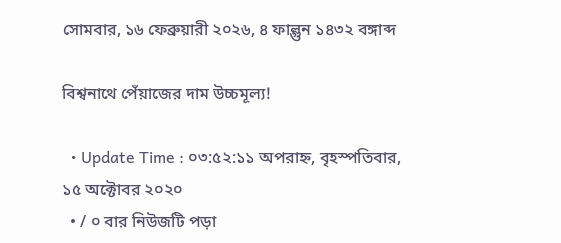সোমবার, ১৬ ফেব্রুয়ারী ২০২৬, ৪ ফাল্গুন ১৪৩২ বঙ্গাব্দ

বিশ্বনাথে পেঁয়াজের দাম উচ্চমূল্য!

  • Update Time : ০৩:৫২:১১ অপরাহ্ন, বৃহস্পতিবার, ১৫ অক্টোবর ২০২০
  • / ০ বার নিউজটি পড়া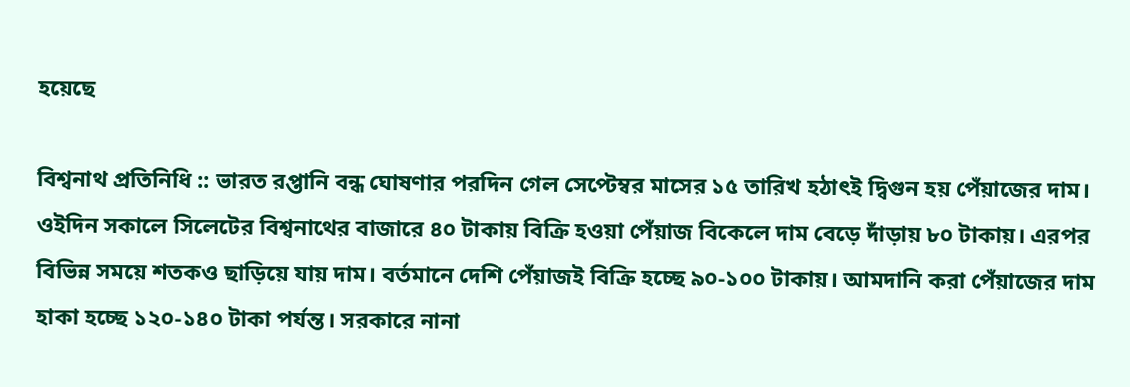হয়েছে

বিশ্বনাথ প্রতিনিধি :: ভারত রপ্তানি বন্ধ ঘোষণার পরদিন গেল সেপ্টেম্বর মাসের ১৫ তারিখ হঠাৎই দ্বিগুন হয় পেঁয়াজের দাম। ওইদিন সকালে সিলেটের বিশ্বনাথের বাজারে ৪০ টাকায় বিক্রি হওয়া পেঁয়াজ বিকেলে দাম বেড়ে দাঁড়ায় ৮০ টাকায়। এরপর বিভিন্ন সময়ে শতকও ছাড়িয়ে যায় দাম। বর্তমানে দেশি পেঁয়াজই বিক্রি হচ্ছে ৯০-১০০ টাকায়। আমদানি করা পেঁয়াজের দাম হাকা হচ্ছে ১২০-১৪০ টাকা পর্যন্ত। সরকারে নানা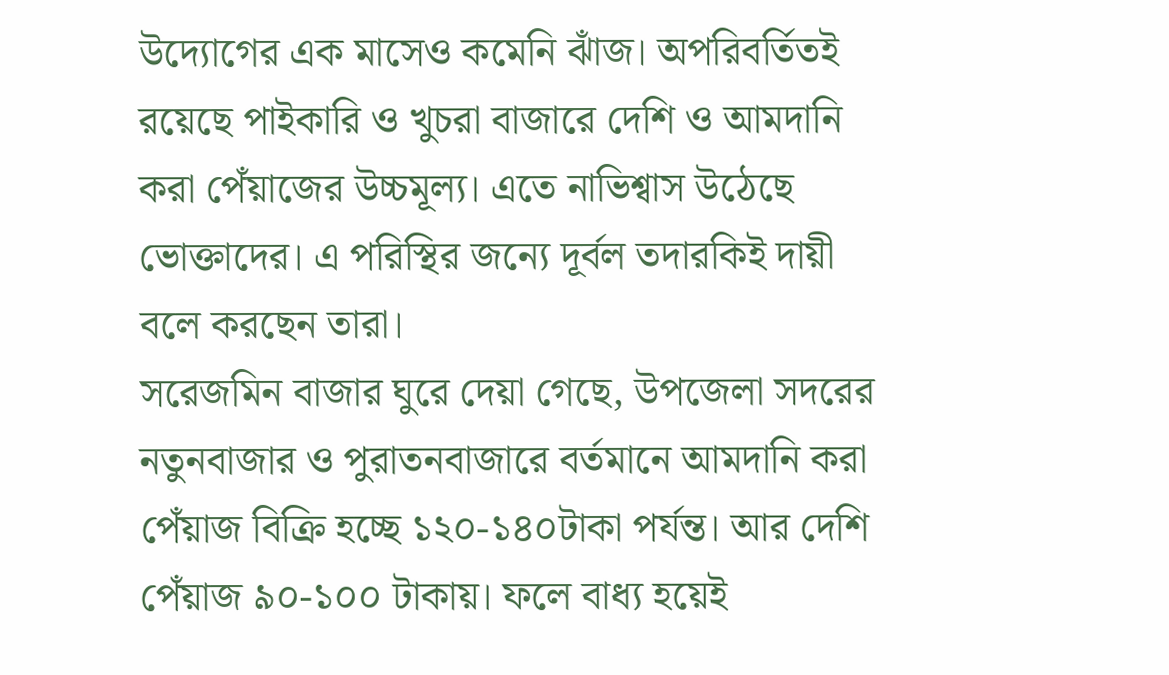উদ্যোগের এক মাসেও কমেনি ঝাঁজ। অপরিবর্তিতই রয়েছে পাইকারি ও খুচরা বাজারে দেশি ও আমদানি করা পেঁয়াজের উচ্চমূল্য। এতে নাভিশ্বাস উঠেছে ভোক্তাদের। এ পরিস্থির জন্যে দূর্বল তদারকিই দায়ী বলে করছেন তারা।
সরেজমিন বাজার ঘুরে দেয়া গেছে, উপজেলা সদরের নতুনবাজার ও পুরাতনবাজারে বর্তমানে আমদানি করা পেঁয়াজ বিক্রি হচ্ছে ১২০-১৪০টাকা পর্যন্ত। আর দেশি পেঁয়াজ ৯০-১০০ টাকায়। ফলে বাধ্য হয়েই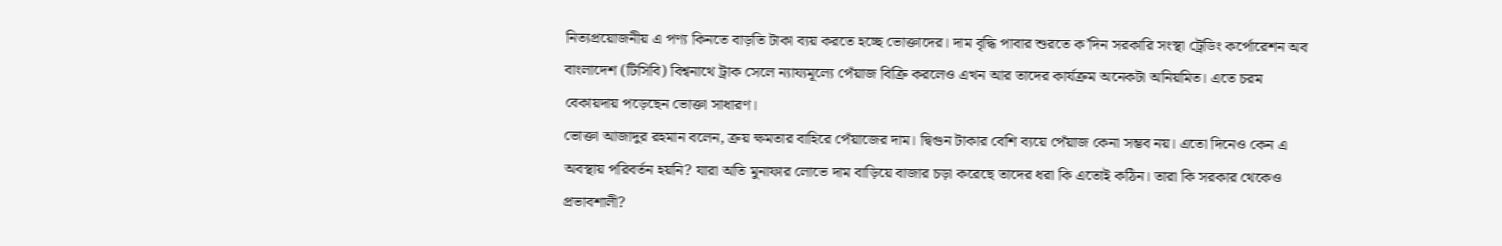নিত্যপ্রয়োজনীয় এ পণ্য কিনতে বাড়তি টাকা ব্যয় করতে হচ্ছে ভোক্তাদের। দাম বৃদ্ধি পাবার শুরতে ক’দিন সরকারি সংস্থা ট্রেডিং কর্পোরেশন অব বাংলাদেশ (টিসিবি) বিশ্বনাথে ট্রাক সেলে ন্যায্যমূল্যে পেঁয়াজ বিক্রি করলেও এখন আর তাদের কার্যক্রম অনেকটা অনিয়মিত। এতে চরম বেকায়দায় পড়েছেন ভোক্তা সাধারণ।
ভোক্তা আজাদুর রহমান বলেন, ক্রয় ক্ষমতার বাহিরে পেঁয়াজের দাম। দ্বিগুন টাকার বেশি ব্যয়ে পেঁয়াজ কেনা সম্ভব নয়। এতো দিনেও কেন এ অবস্থায় পরিবর্তন হয়নি? যারা অতি মুনাফার লোভে দাম বাড়িয়ে বাজার চড়া করেছে তাদের ধরা কি এতোই কঠিন। তারা কি সরকার থেকেও প্রভাবশালী?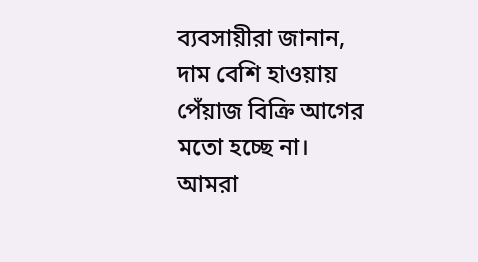ব্যবসায়ীরা জানান, দাম বেশি হাওয়ায় পেঁয়াজ বিক্রি আগের মতো হচ্ছে না। আমরা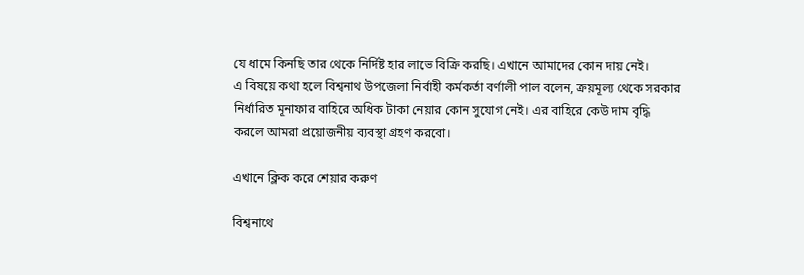যে ধামে কিনছি তার থেকে নির্দিষ্ট হার লাভে বিক্রি করছি। এখানে আমাদের কোন দায় নেই।
এ বিষয়ে কথা হলে বিশ্বনাথ উপজেলা নির্বাহী কর্মকর্তা বর্ণালী পাল বলেন, ক্রয়মূল্য থেকে সরকার নির্ধারিত মূনাফার বাহিরে অধিক টাকা নেয়ার কোন সুযোগ নেই। এর বাহিরে কেউ দাম বৃদ্ধি করলে আমরা প্রয়োজনীয় ব্যবস্থা গ্রহণ করবো।

এখানে ক্লিক করে শেয়ার করুণ

বিশ্বনাথে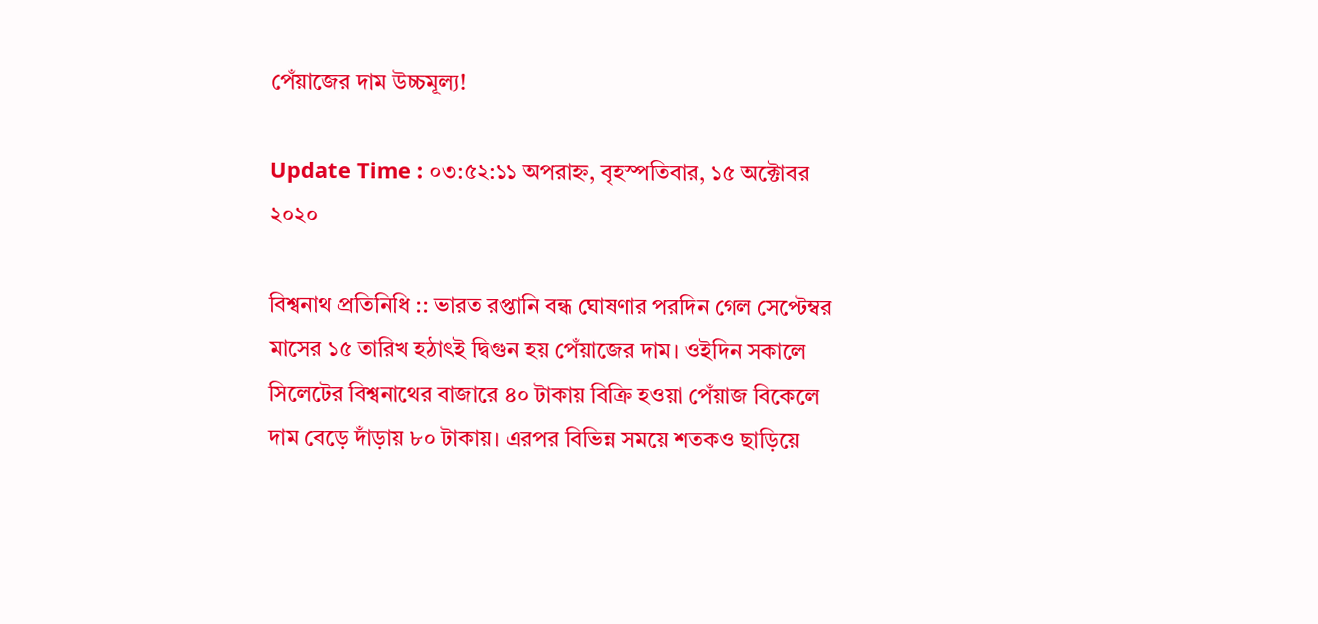পেঁয়াজের দাম উচ্চমূল্য!

Update Time : ০৩:৫২:১১ অপরাহ্ন, বৃহস্পতিবার, ১৫ অক্টোবর ২০২০

বিশ্বনাথ প্রতিনিধি :: ভারত রপ্তানি বন্ধ ঘোষণার পরদিন গেল সেপ্টেম্বর মাসের ১৫ তারিখ হঠাৎই দ্বিগুন হয় পেঁয়াজের দাম। ওইদিন সকালে সিলেটের বিশ্বনাথের বাজারে ৪০ টাকায় বিক্রি হওয়া পেঁয়াজ বিকেলে দাম বেড়ে দাঁড়ায় ৮০ টাকায়। এরপর বিভিন্ন সময়ে শতকও ছাড়িয়ে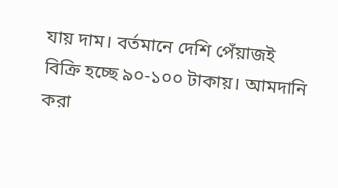যায় দাম। বর্তমানে দেশি পেঁয়াজই বিক্রি হচ্ছে ৯০-১০০ টাকায়। আমদানি করা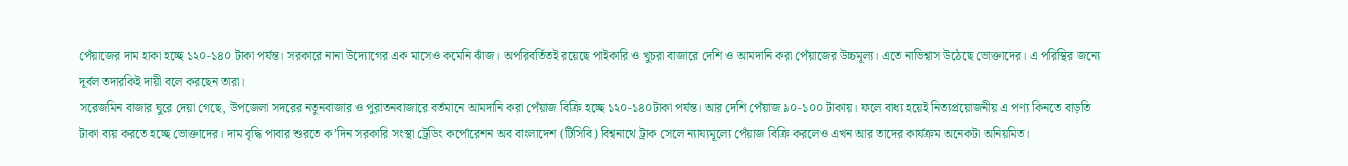পেঁয়াজের দাম হাকা হচ্ছে ১২০-১৪০ টাকা পর্যন্ত। সরকারে নানা উদ্যোগের এক মাসেও কমেনি ঝাঁজ। অপরিবর্তিতই রয়েছে পাইকারি ও খুচরা বাজারে দেশি ও আমদানি করা পেঁয়াজের উচ্চমূল্য। এতে নাভিশ্বাস উঠেছে ভোক্তাদের। এ পরিস্থির জন্যে দূর্বল তদারকিই দায়ী বলে করছেন তারা।
সরেজমিন বাজার ঘুরে দেয়া গেছে, উপজেলা সদরের নতুনবাজার ও পুরাতনবাজারে বর্তমানে আমদানি করা পেঁয়াজ বিক্রি হচ্ছে ১২০-১৪০টাকা পর্যন্ত। আর দেশি পেঁয়াজ ৯০-১০০ টাকায়। ফলে বাধ্য হয়েই নিত্যপ্রয়োজনীয় এ পণ্য কিনতে বাড়তি টাকা ব্যয় করতে হচ্ছে ভোক্তাদের। দাম বৃদ্ধি পাবার শুরতে ক’দিন সরকারি সংস্থা ট্রেডিং কর্পোরেশন অব বাংলাদেশ (টিসিবি) বিশ্বনাথে ট্রাক সেলে ন্যায্যমূল্যে পেঁয়াজ বিক্রি করলেও এখন আর তাদের কার্যক্রম অনেকটা অনিয়মিত।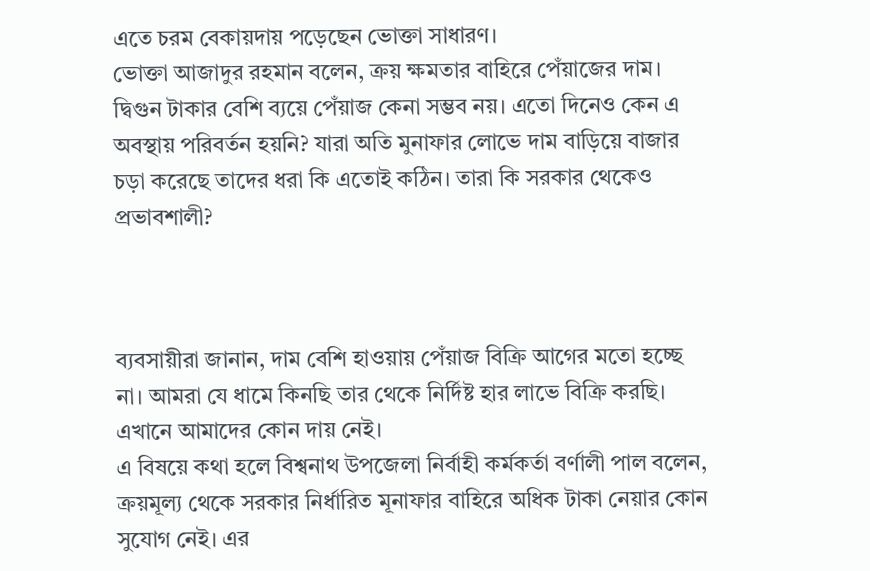এতে চরম বেকায়দায় পড়েছেন ভোক্তা সাধারণ।
ভোক্তা আজাদুর রহমান বলেন, ক্রয় ক্ষমতার বাহিরে পেঁয়াজের দাম। দ্বিগুন টাকার বেশি ব্যয়ে পেঁয়াজ কেনা সম্ভব নয়। এতো দিনেও কেন এ অবস্থায় পরিবর্তন হয়নি? যারা অতি মুনাফার লোভে দাম বাড়িয়ে বাজার চড়া করেছে তাদের ধরা কি এতোই কঠিন। তারা কি সরকার থেকেও প্রভাবশালী?



ব্যবসায়ীরা জানান, দাম বেশি হাওয়ায় পেঁয়াজ বিক্রি আগের মতো হচ্ছে না। আমরা যে ধামে কিনছি তার থেকে নির্দিষ্ট হার লাভে বিক্রি করছি। এখানে আমাদের কোন দায় নেই।
এ বিষয়ে কথা হলে বিশ্বনাথ উপজেলা নির্বাহী কর্মকর্তা বর্ণালী পাল বলেন, ক্রয়মূল্য থেকে সরকার নির্ধারিত মূনাফার বাহিরে অধিক টাকা নেয়ার কোন সুযোগ নেই। এর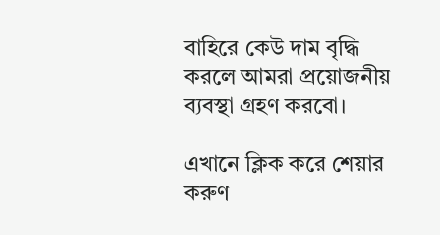বাহিরে কেউ দাম বৃদ্ধি করলে আমরা প্রয়োজনীয় ব্যবস্থা গ্রহণ করবো।

এখানে ক্লিক করে শেয়ার করুণ